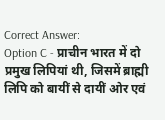Correct Answer:
Option C - प्राचीन भारत में दो प्रमुख लिपियां थी, जिसमें ब्राह्मी लिपि को बायीं से दायीं ओर एवं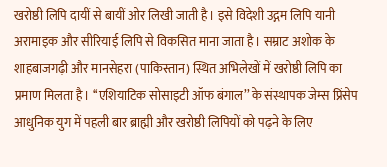खरोष्ठी लिपि दायीं से बायीं ओर लिखी जाती है। इसे विदेशी उद्गम लिपि यानी अरामाइक और सीरियाई लिपि से विकसित माना जाता है। सम्राट अशोक के शाहबाजगढ़ी और मानसेहरा (पाकिस्तान) स्थित अभिलेखों में खरोष्ठी लिपि का प्रमाण मिलता है। ‘‘एशियाटिक सोसाइटी ऑफ बंगाल’’ के संस्थापक जेम्स प्रिंसेप आधुनिक युग में पहली बार ब्राह्मी और खरोष्ठी लिपियों को पढ़ने के लिए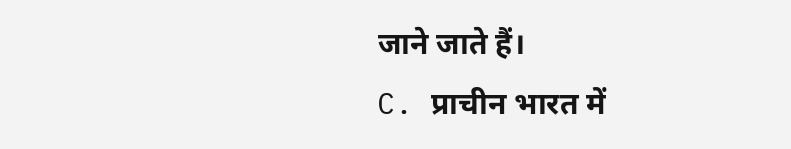जाने जाते हैं।
C. प्राचीन भारत में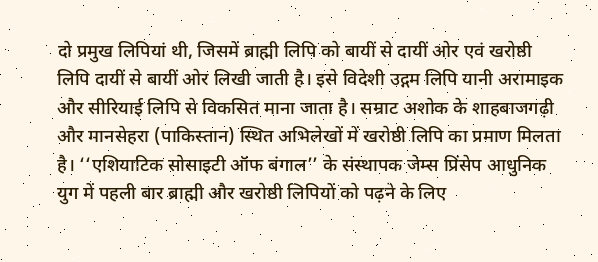दो प्रमुख लिपियां थी, जिसमें ब्राह्मी लिपि को बायीं से दायीं ओर एवं खरोष्ठी लिपि दायीं से बायीं ओर लिखी जाती है। इसे विदेशी उद्गम लिपि यानी अरामाइक और सीरियाई लिपि से विकसित माना जाता है। सम्राट अशोक के शाहबाजगढ़ी और मानसेहरा (पाकिस्तान) स्थित अभिलेखों में खरोष्ठी लिपि का प्रमाण मिलता है। ‘‘एशियाटिक सोसाइटी ऑफ बंगाल’’ के संस्थापक जेम्स प्रिंसेप आधुनिक युग में पहली बार ब्राह्मी और खरोष्ठी लिपियों को पढ़ने के लिए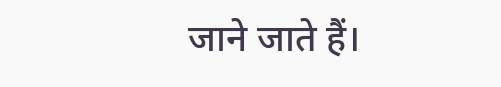जाने जाते हैं।